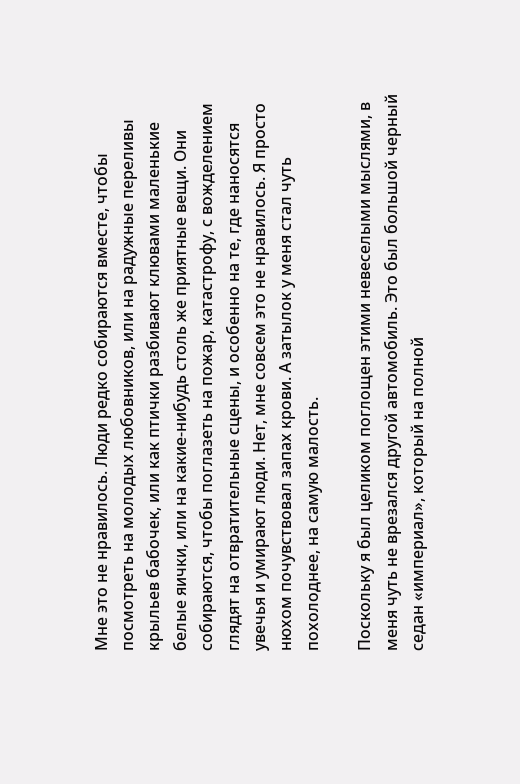Мне это не нравилось. Люди редко собираются вместе, чтобы посмотреть на молодых любовников, или на радужные переливы крыльев бабочек, или как птички разбивают клювами маленькие белые яички, или на какие-нибудь столь же приятные вещи. Они собираются, чтобы поглазеть на пожар, катастрофу, с вожделением глядят на отвратительные сцены, и особенно на те, где наносятся увечья и умирают люди. Нет, мне совсем это не нравилось. Я просто нюхом почувствовал запах крови. А затылок у меня стал чуть похолоднее, на самую малость.

Поскольку я был целиком поглощен этими невеселыми мыслями, в меня чуть не врезался другой автомобиль. Это был большой черный седан «империал», который на полной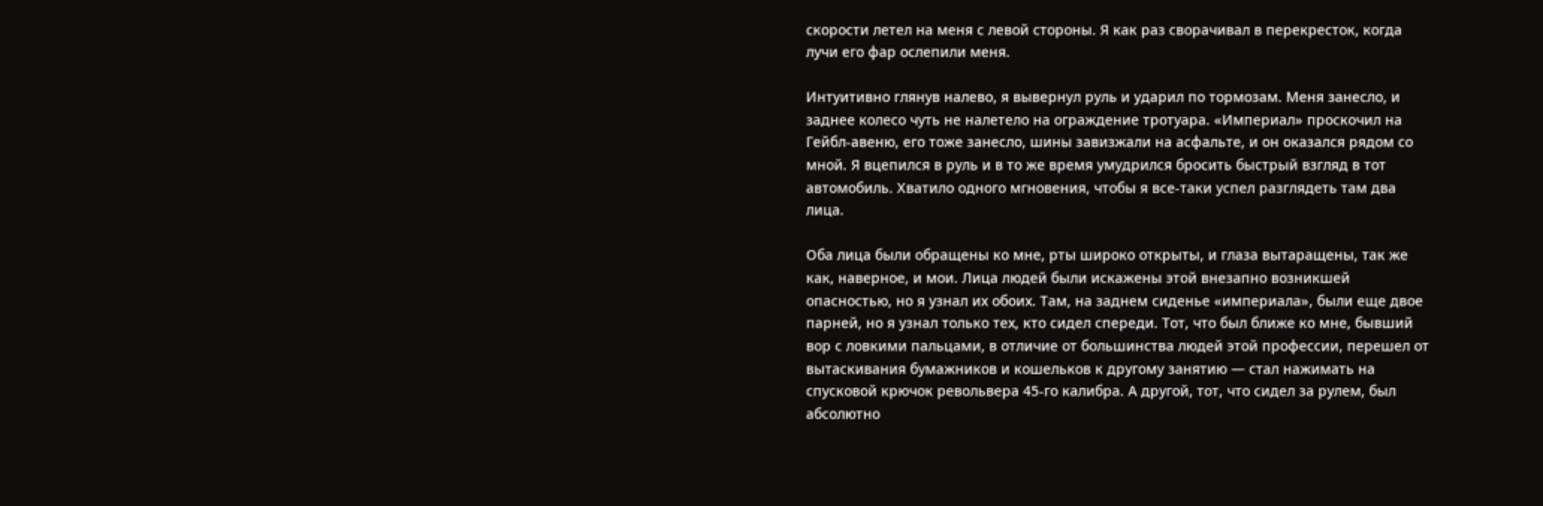скорости летел на меня с левой стороны. Я как раз сворачивал в перекресток, когда лучи его фар ослепили меня.

Интуитивно глянув налево, я вывернул руль и ударил по тормозам. Меня занесло, и заднее колесо чуть не налетело на ограждение тротуара. «Империал» проскочил на Гейбл-авеню, его тоже занесло, шины завизжали на асфальте, и он оказался рядом со мной. Я вцепился в руль и в то же время умудрился бросить быстрый взгляд в тот автомобиль. Хватило одного мгновения, чтобы я все-таки успел разглядеть там два лица.

Оба лица были обращены ко мне, рты широко открыты, и глаза вытаращены, так же как, наверное, и мои. Лица людей были искажены этой внезапно возникшей опасностью, но я узнал их обоих. Там, на заднем сиденье «империала», были еще двое парней, но я узнал только тех, кто сидел спереди. Тот, что был ближе ко мне, бывший вор с ловкими пальцами, в отличие от большинства людей этой профессии, перешел от вытаскивания бумажников и кошельков к другому занятию — стал нажимать на спусковой крючок револьвера 45-го калибра. А другой, тот, что сидел за рулем, был абсолютно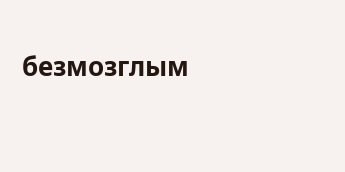безмозглым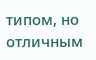типом, но отличным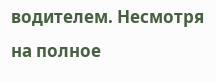водителем. Несмотря на полное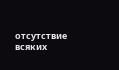отсутствие всяких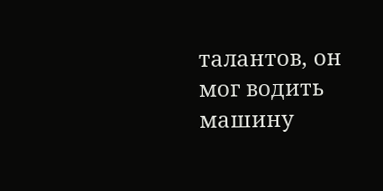талантов, он мог водить машину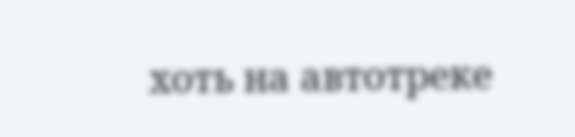хоть на автотреке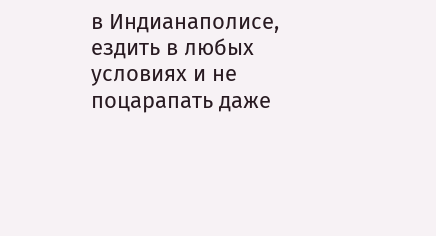в Индианаполисе, ездить в любых условиях и не поцарапать даже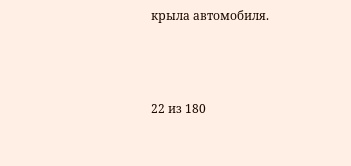крыла автомобиля.



22 из 180